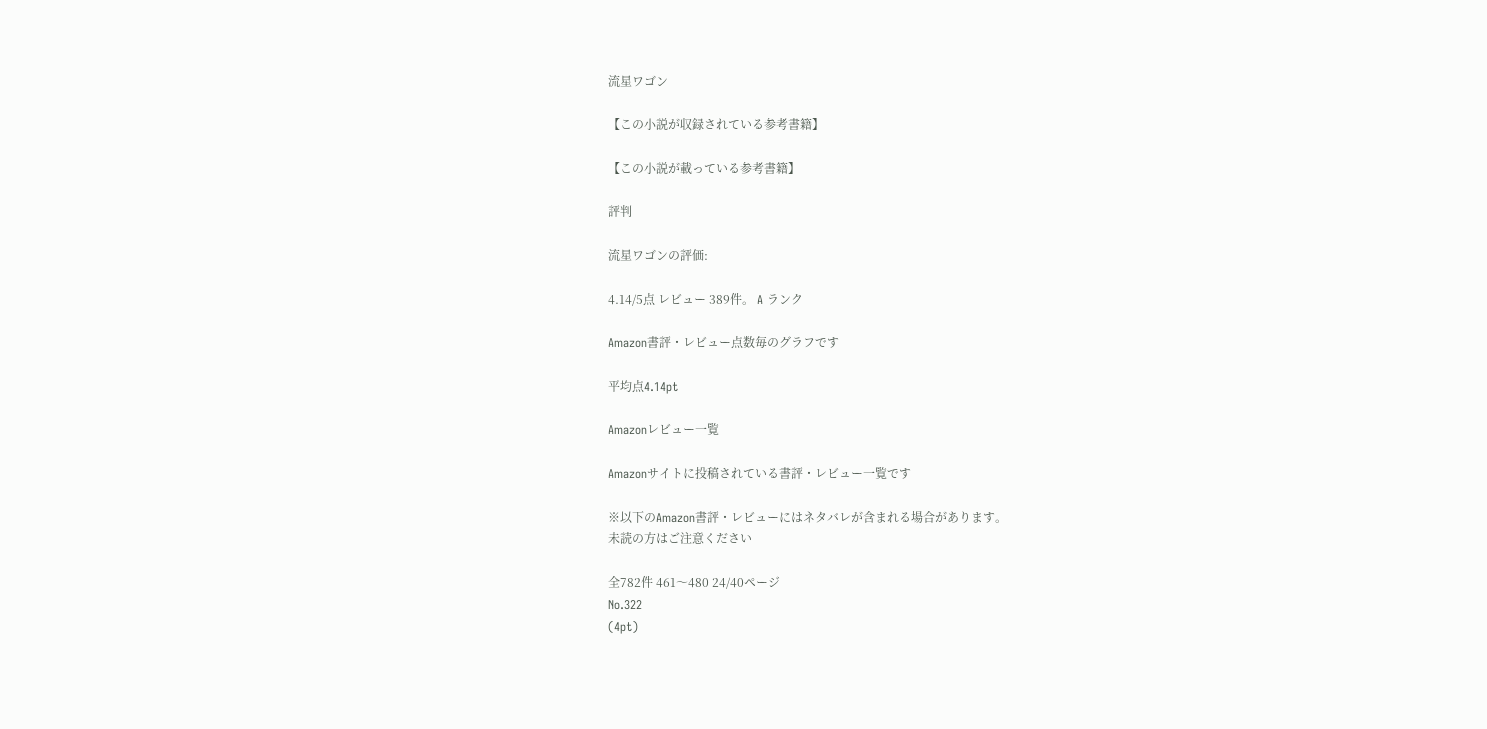流星ワゴン

【この小説が収録されている参考書籍】

【この小説が載っている参考書籍】

評判

流星ワゴンの評価:

4.14/5点 レビュー 389件。 A ランク

Amazon書評・レビュー点数毎のグラフです

平均点4.14pt

Amazonレビュー一覧

Amazonサイトに投稿されている書評・レビュー一覧です

※以下のAmazon書評・レビューにはネタバレが含まれる場合があります。
未読の方はご注意ください

全782件 461〜480 24/40ページ
No.322
(4pt)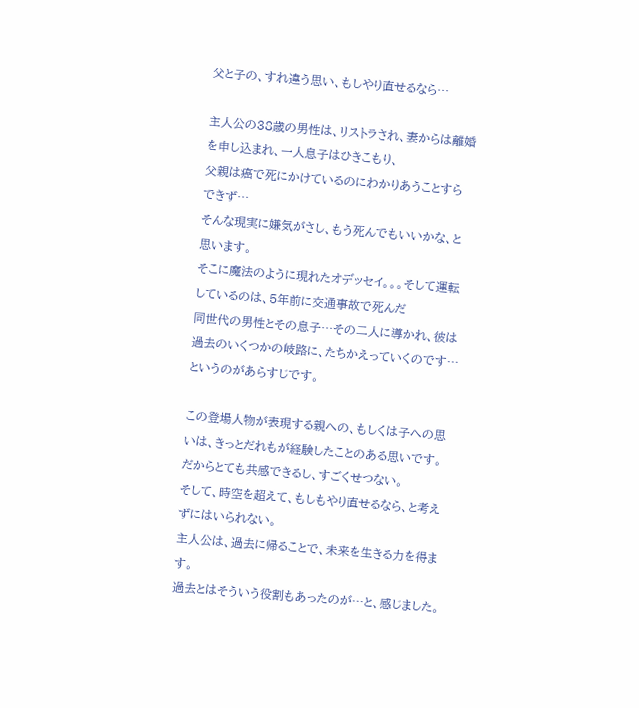父と子の、すれ違う思い、もしやり直せるなら…

主人公の38歳の男性は、リストラされ、妻からは離婚を申し込まれ、一人息子はひきこもり、
父親は癌で死にかけているのにわかりあうことすらできず…
そんな現実に嫌気がさし、もう死んでもいいかな、と思います。
そこに魔法のように現れたオデッセイ。。。そして運転しているのは、5年前に交通事故で死んだ
同世代の男性とその息子…その二人に導かれ、彼は過去のいくつかの岐路に、たちかえっていくのです…
というのがあらすじです。

この登場人物が表現する親への、もしくは子への思いは、きっとだれもが経験したことのある思いです。
だからとても共感できるし、すごくせつない。
そして、時空を超えて、もしもやり直せるなら、と考えずにはいられない。
主人公は、過去に帰ることで、未来を生きる力を得ます。
過去とはそういう役割もあったのが…と、感じました。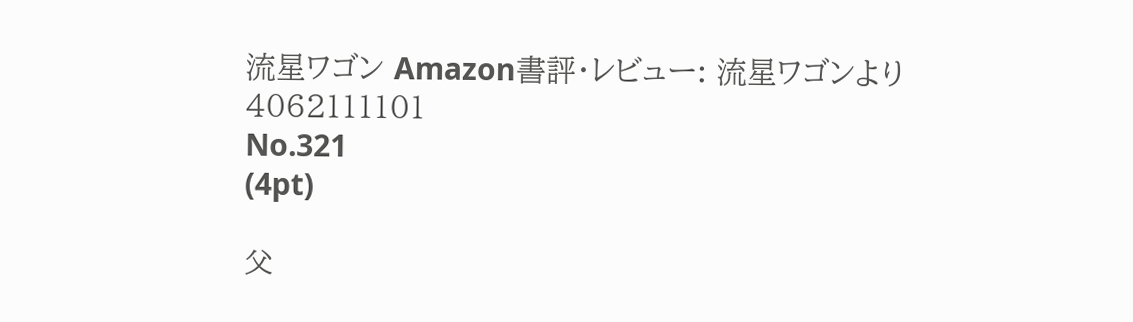流星ワゴン Amazon書評・レビュー: 流星ワゴンより
4062111101
No.321
(4pt)

父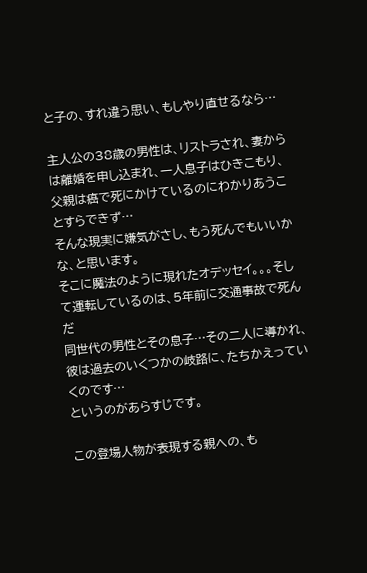と子の、すれ違う思い、もしやり直せるなら…

主人公の38歳の男性は、リストラされ、妻からは離婚を申し込まれ、一人息子はひきこもり、
父親は癌で死にかけているのにわかりあうことすらできず…
そんな現実に嫌気がさし、もう死んでもいいかな、と思います。
そこに魔法のように現れたオデッセイ。。。そして運転しているのは、5年前に交通事故で死んだ
同世代の男性とその息子…その二人に導かれ、彼は過去のいくつかの岐路に、たちかえっていくのです…
というのがあらすじです。

この登場人物が表現する親への、も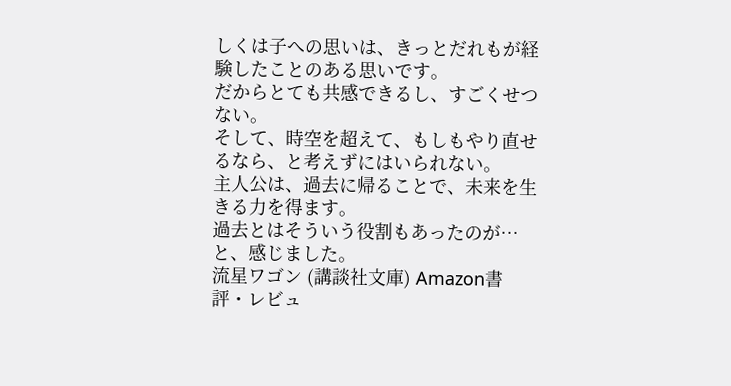しくは子への思いは、きっとだれもが経験したことのある思いです。
だからとても共感できるし、すごくせつない。
そして、時空を超えて、もしもやり直せるなら、と考えずにはいられない。
主人公は、過去に帰ることで、未来を生きる力を得ます。
過去とはそういう役割もあったのが…と、感じました。
流星ワゴン (講談社文庫) Amazon書評・レビュ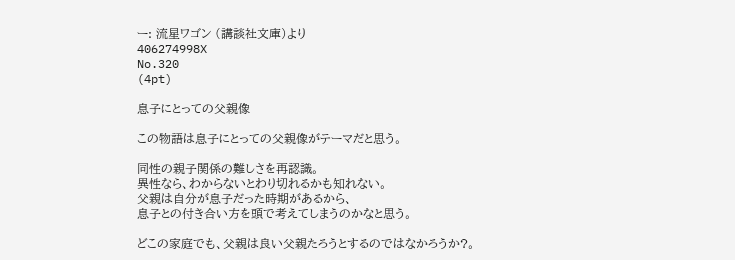ー: 流星ワゴン (講談社文庫)より
406274998X
No.320
(4pt)

息子にとっての父親像

この物語は息子にとっての父親像がテーマだと思う。

同性の親子関係の難しさを再認識。
異性なら、わからないとわり切れるかも知れない。
父親は自分が息子だった時期があるから、
息子との付き合い方を頭で考えてしまうのかなと思う。

どこの家庭でも、父親は良い父親たろうとするのではなかろうか?。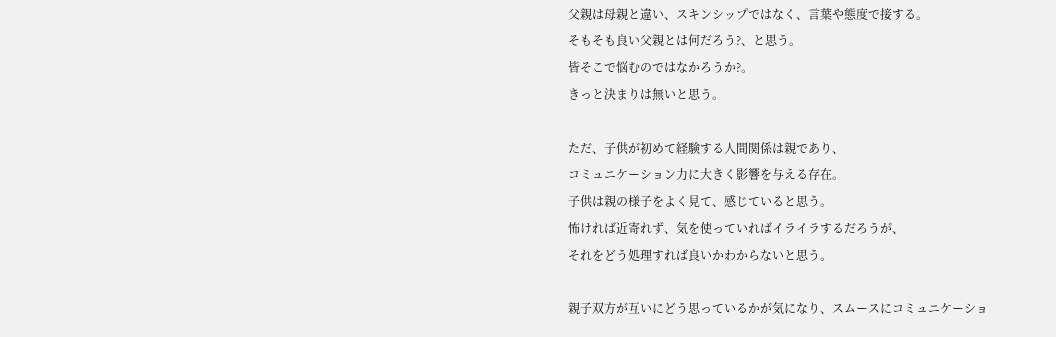父親は母親と違い、スキンシップではなく、言葉や態度で接する。
そもそも良い父親とは何だろう?、と思う。
皆そこで悩むのではなかろうか?。
きっと決まりは無いと思う。

ただ、子供が初めて経験する人間関係は親であり、
コミュニケーション力に大きく影響を与える存在。
子供は親の様子をよく見て、感じていると思う。
怖ければ近寄れず、気を使っていればイライラするだろうが、
それをどう処理すれば良いかわからないと思う。

親子双方が互いにどう思っているかが気になり、スムースにコミュニケーショ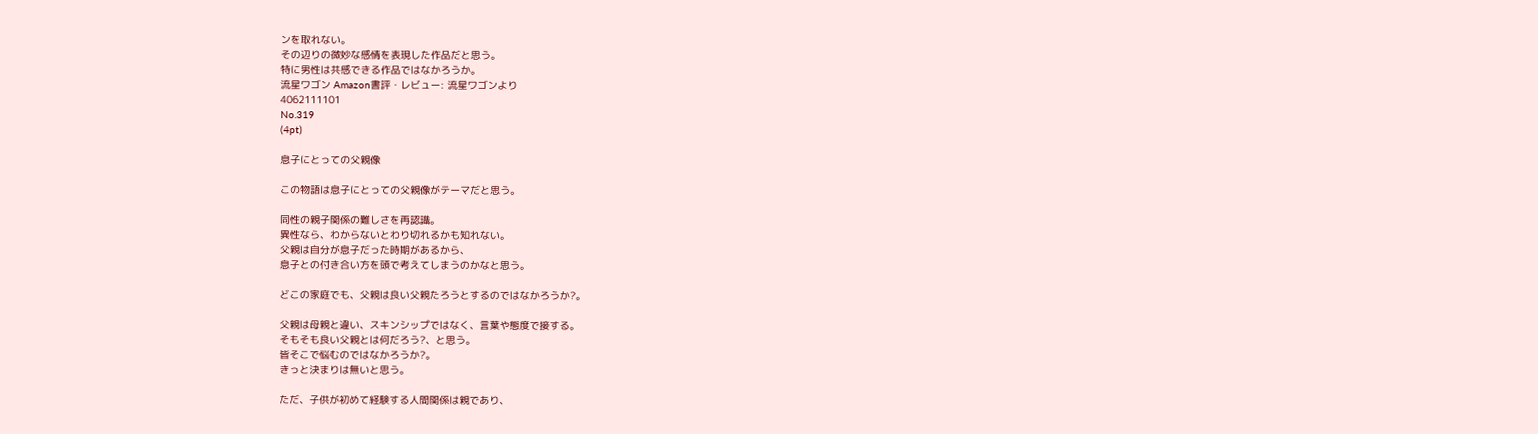ンを取れない。
その辺りの微妙な感情を表現した作品だと思う。
特に男性は共感できる作品ではなかろうか。
流星ワゴン Amazon書評・レビュー: 流星ワゴンより
4062111101
No.319
(4pt)

息子にとっての父親像

この物語は息子にとっての父親像がテーマだと思う。

同性の親子関係の難しさを再認識。
異性なら、わからないとわり切れるかも知れない。
父親は自分が息子だった時期があるから、
息子との付き合い方を頭で考えてしまうのかなと思う。

どこの家庭でも、父親は良い父親たろうとするのではなかろうか?。

父親は母親と違い、スキンシップではなく、言葉や態度で接する。
そもそも良い父親とは何だろう?、と思う。
皆そこで悩むのではなかろうか?。
きっと決まりは無いと思う。

ただ、子供が初めて経験する人間関係は親であり、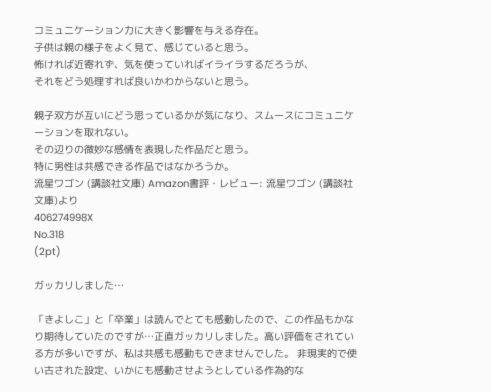コミュニケーション力に大きく影響を与える存在。
子供は親の様子をよく見て、感じていると思う。
怖ければ近寄れず、気を使っていればイライラするだろうが、
それをどう処理すれば良いかわからないと思う。

親子双方が互いにどう思っているかが気になり、スムースにコミュニケーションを取れない。
その辺りの微妙な感情を表現した作品だと思う。
特に男性は共感できる作品ではなかろうか。
流星ワゴン (講談社文庫) Amazon書評・レビュー: 流星ワゴン (講談社文庫)より
406274998X
No.318
(2pt)

ガッカリしました…

「きよしこ」と「卒業」は読んでとても感動したので、この作品もかなり期待していたのですが…正直ガッカリしました。高い評価をされている方が多いですが、私は共感も感動もできませんでした。 非現実的で使い古された設定、いかにも感動させようとしている作為的な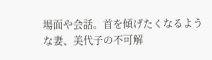場面や会話。首を傾げたくなるような妻、美代子の不可解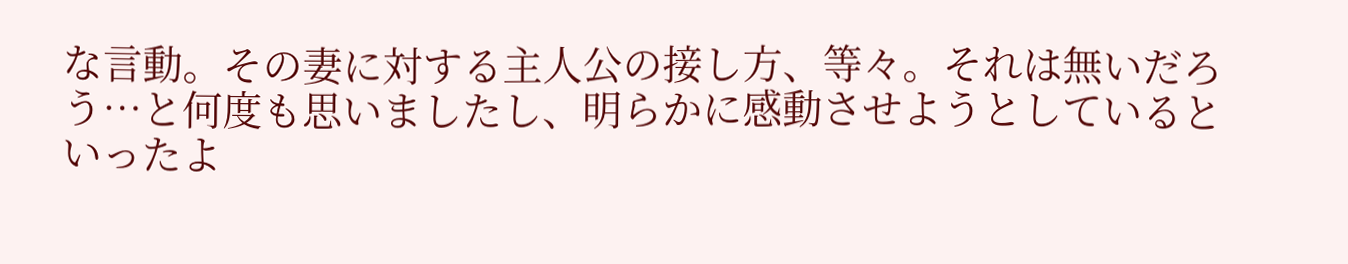な言動。その妻に対する主人公の接し方、等々。それは無いだろう…と何度も思いましたし、明らかに感動させようとしているといったよ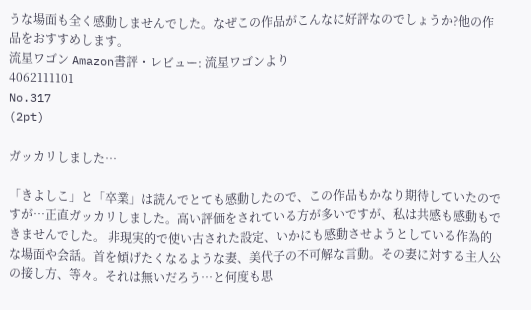うな場面も全く感動しませんでした。なぜこの作品がこんなに好評なのでしょうか?他の作品をおすすめします。
流星ワゴン Amazon書評・レビュー: 流星ワゴンより
4062111101
No.317
(2pt)

ガッカリしました…

「きよしこ」と「卒業」は読んでとても感動したので、この作品もかなり期待していたのですが…正直ガッカリしました。高い評価をされている方が多いですが、私は共感も感動もできませんでした。 非現実的で使い古された設定、いかにも感動させようとしている作為的な場面や会話。首を傾げたくなるような妻、美代子の不可解な言動。その妻に対する主人公の接し方、等々。それは無いだろう…と何度も思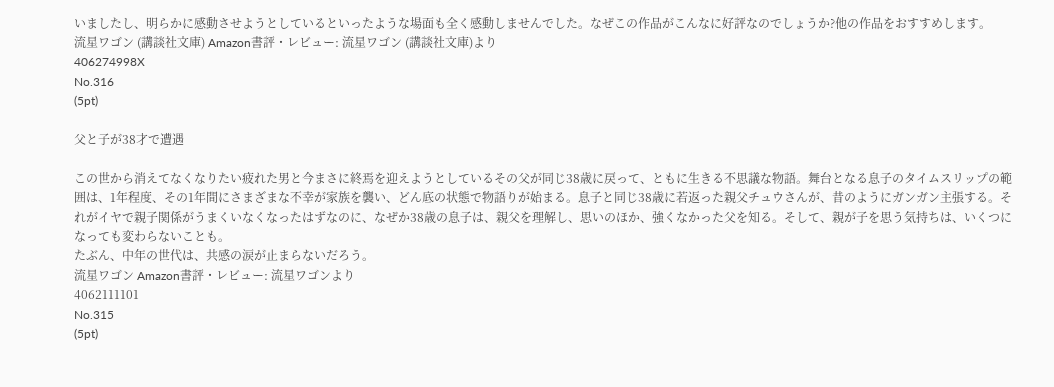いましたし、明らかに感動させようとしているといったような場面も全く感動しませんでした。なぜこの作品がこんなに好評なのでしょうか?他の作品をおすすめします。
流星ワゴン (講談社文庫) Amazon書評・レビュー: 流星ワゴン (講談社文庫)より
406274998X
No.316
(5pt)

父と子が38才で遭遇

この世から消えてなくなりたい疲れた男と今まさに終焉を迎えようとしているその父が同じ38歳に戻って、ともに生きる不思議な物語。舞台となる息子のタイムスリップの範囲は、1年程度、その1年間にさまざまな不幸が家族を襲い、どん底の状態で物語りが始まる。息子と同じ38歳に若返った親父チュウさんが、昔のようにガンガン主張する。それがイヤで親子関係がうまくいなくなったはずなのに、なぜか38歳の息子は、親父を理解し、思いのほか、強くなかった父を知る。そして、親が子を思う気持ちは、いくつになっても変わらないことも。
たぶん、中年の世代は、共感の涙が止まらないだろう。
流星ワゴン Amazon書評・レビュー: 流星ワゴンより
4062111101
No.315
(5pt)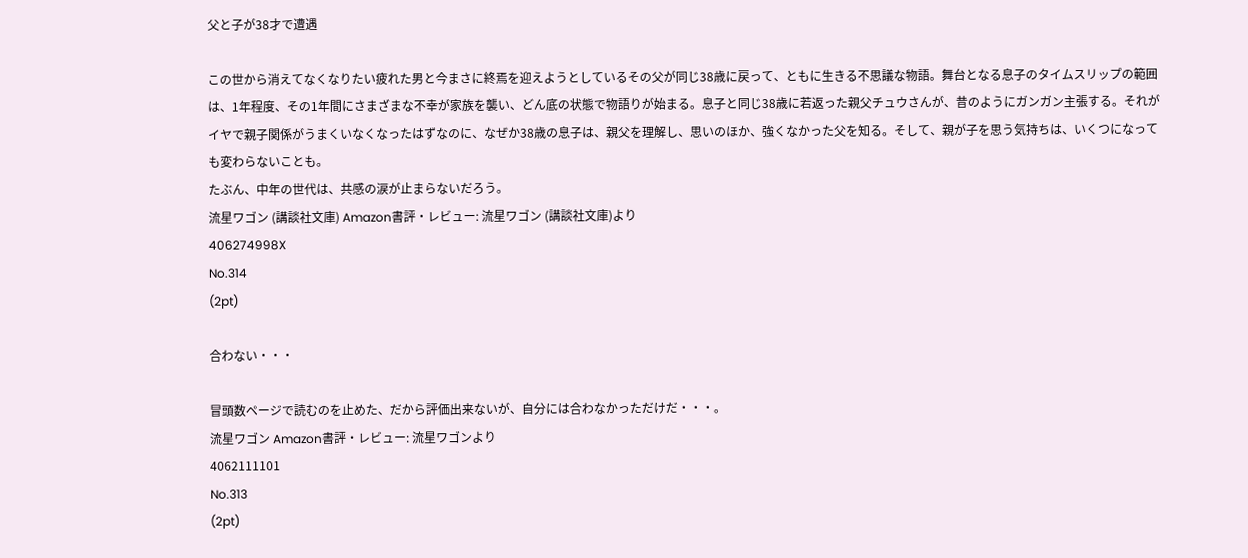父と子が38才で遭遇

この世から消えてなくなりたい疲れた男と今まさに終焉を迎えようとしているその父が同じ38歳に戻って、ともに生きる不思議な物語。舞台となる息子のタイムスリップの範囲は、1年程度、その1年間にさまざまな不幸が家族を襲い、どん底の状態で物語りが始まる。息子と同じ38歳に若返った親父チュウさんが、昔のようにガンガン主張する。それがイヤで親子関係がうまくいなくなったはずなのに、なぜか38歳の息子は、親父を理解し、思いのほか、強くなかった父を知る。そして、親が子を思う気持ちは、いくつになっても変わらないことも。
たぶん、中年の世代は、共感の涙が止まらないだろう。
流星ワゴン (講談社文庫) Amazon書評・レビュー: 流星ワゴン (講談社文庫)より
406274998X
No.314
(2pt)

合わない・・・

冒頭数ページで読むのを止めた、だから評価出来ないが、自分には合わなかっただけだ・・・。
流星ワゴン Amazon書評・レビュー: 流星ワゴンより
4062111101
No.313
(2pt)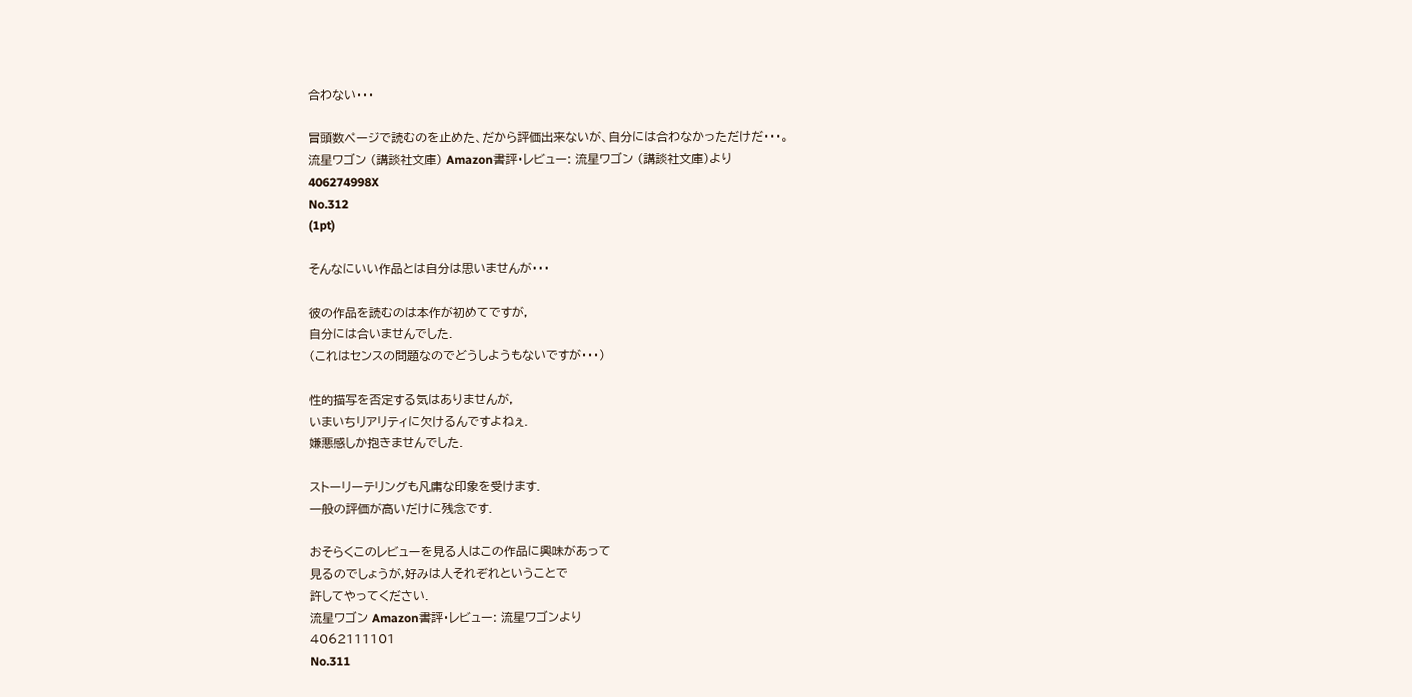合わない・・・

冒頭数ページで読むのを止めた、だから評価出来ないが、自分には合わなかっただけだ・・・。
流星ワゴン (講談社文庫) Amazon書評・レビュー: 流星ワゴン (講談社文庫)より
406274998X
No.312
(1pt)

そんなにいい作品とは自分は思いませんが・・・

彼の作品を読むのは本作が初めてですが,
自分には合いませんでした.
(これはセンスの問題なのでどうしようもないですが・・・)

性的描写を否定する気はありませんが,
いまいちリアリティに欠けるんですよねぇ.
嫌悪感しか抱きませんでした.

ストーリーテリングも凡庸な印象を受けます.
一般の評価が高いだけに残念です.

おそらくこのレビューを見る人はこの作品に興味があって
見るのでしょうが,好みは人それぞれということで
許してやってください.
流星ワゴン Amazon書評・レビュー: 流星ワゴンより
4062111101
No.311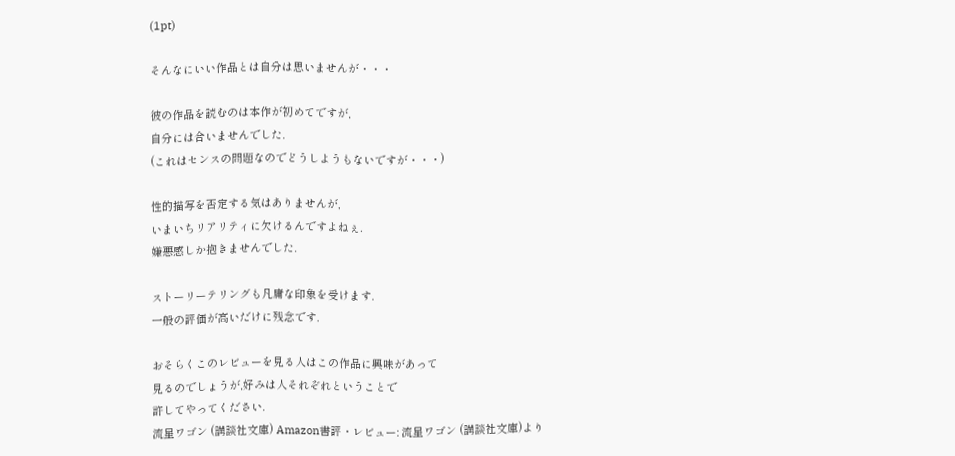(1pt)

そんなにいい作品とは自分は思いませんが・・・

彼の作品を読むのは本作が初めてですが,
自分には合いませんでした.
(これはセンスの問題なのでどうしようもないですが・・・)

性的描写を否定する気はありませんが,
いまいちリアリティに欠けるんですよねぇ.
嫌悪感しか抱きませんでした.

ストーリーテリングも凡庸な印象を受けます.
一般の評価が高いだけに残念です.

おそらくこのレビューを見る人はこの作品に興味があって
見るのでしょうが,好みは人それぞれということで
許してやってください.
流星ワゴン (講談社文庫) Amazon書評・レビュー: 流星ワゴン (講談社文庫)より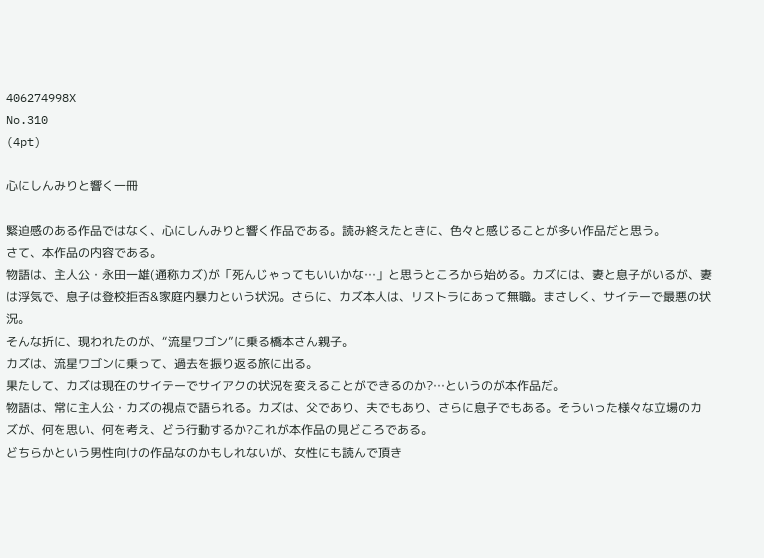406274998X
No.310
(4pt)

心にしんみりと響く一冊

緊迫感のある作品ではなく、心にしんみりと響く作品である。読み終えたときに、色々と感じることが多い作品だと思う。
さて、本作品の内容である。
物語は、主人公・永田一雄(通称カズ)が「死んじゃってもいいかな…」と思うところから始める。カズには、妻と息子がいるが、妻は浮気で、息子は登校拒否&家庭内暴力という状況。さらに、カズ本人は、リストラにあって無職。まさしく、サイテーで最悪の状況。
そんな折に、現われたのが、“流星ワゴン”に乗る橋本さん親子。
カズは、流星ワゴンに乗って、過去を振り返る旅に出る。
果たして、カズは現在のサイテーでサイアクの状況を変えることができるのか?…というのが本作品だ。
物語は、常に主人公・カズの視点で語られる。カズは、父であり、夫でもあり、さらに息子でもある。そういった様々な立場のカズが、何を思い、何を考え、どう行動するか?これが本作品の見どころである。
どちらかという男性向けの作品なのかもしれないが、女性にも読んで頂き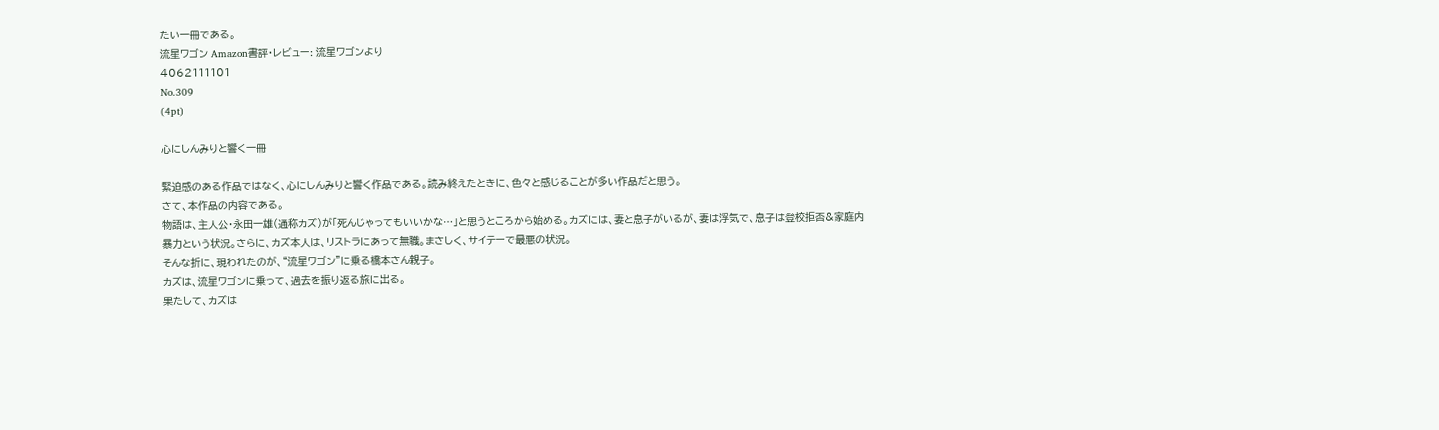たい一冊である。
流星ワゴン Amazon書評・レビュー: 流星ワゴンより
4062111101
No.309
(4pt)

心にしんみりと響く一冊

緊迫感のある作品ではなく、心にしんみりと響く作品である。読み終えたときに、色々と感じることが多い作品だと思う。
さて、本作品の内容である。
物語は、主人公・永田一雄(通称カズ)が「死んじゃってもいいかな…」と思うところから始める。カズには、妻と息子がいるが、妻は浮気で、息子は登校拒否&家庭内暴力という状況。さらに、カズ本人は、リストラにあって無職。まさしく、サイテーで最悪の状況。
そんな折に、現われたのが、“流星ワゴン”に乗る橋本さん親子。
カズは、流星ワゴンに乗って、過去を振り返る旅に出る。
果たして、カズは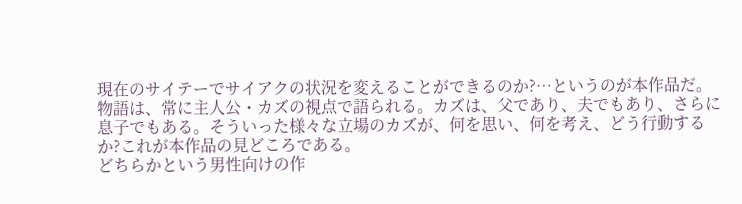現在のサイテーでサイアクの状況を変えることができるのか?…というのが本作品だ。
物語は、常に主人公・カズの視点で語られる。カズは、父であり、夫でもあり、さらに息子でもある。そういった様々な立場のカズが、何を思い、何を考え、どう行動するか?これが本作品の見どころである。
どちらかという男性向けの作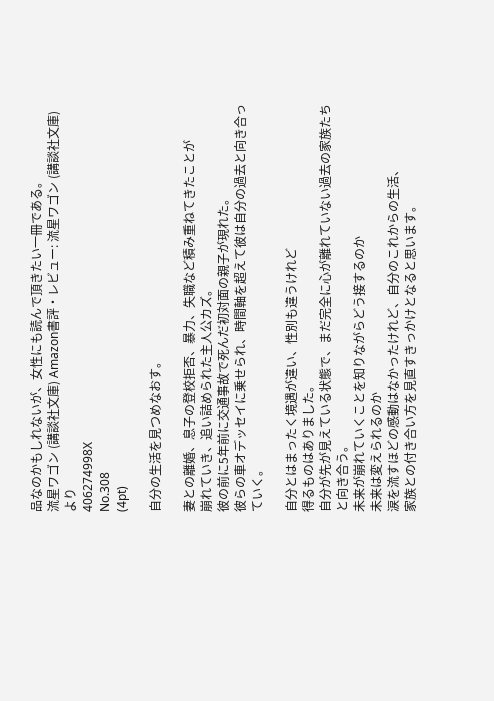品なのかもしれないが、女性にも読んで頂きたい一冊である。
流星ワゴン (講談社文庫) Amazon書評・レビュー: 流星ワゴン (講談社文庫)より
406274998X
No.308
(4pt)

自分の生活を見つめなおす。

妻との離婚、息子の登校拒否、暴力、失職など積み重ねてきたことが
崩れていき、追い詰められた主人公カズ。
彼の前に5年前に交通事故で死んだ初対面の親子が現れた。
彼らの車オデッセイに乗せられ、時間軸を超えて彼は自分の過去と向き合っていく。

自分とはまったく境遇が違い、性別も違うけれど
得るものはありました。
自分が先が見えている状態で、まだ完全に心が離れていない過去の家族たちと向き合う。
未来が崩れていくことを知りながらどう接するのか
未来は変えられるのか
涙を流すほどの感動はなかったけれど、自分のこれからの生活、
家族との付き合い方を見直すきっかけとなると思います。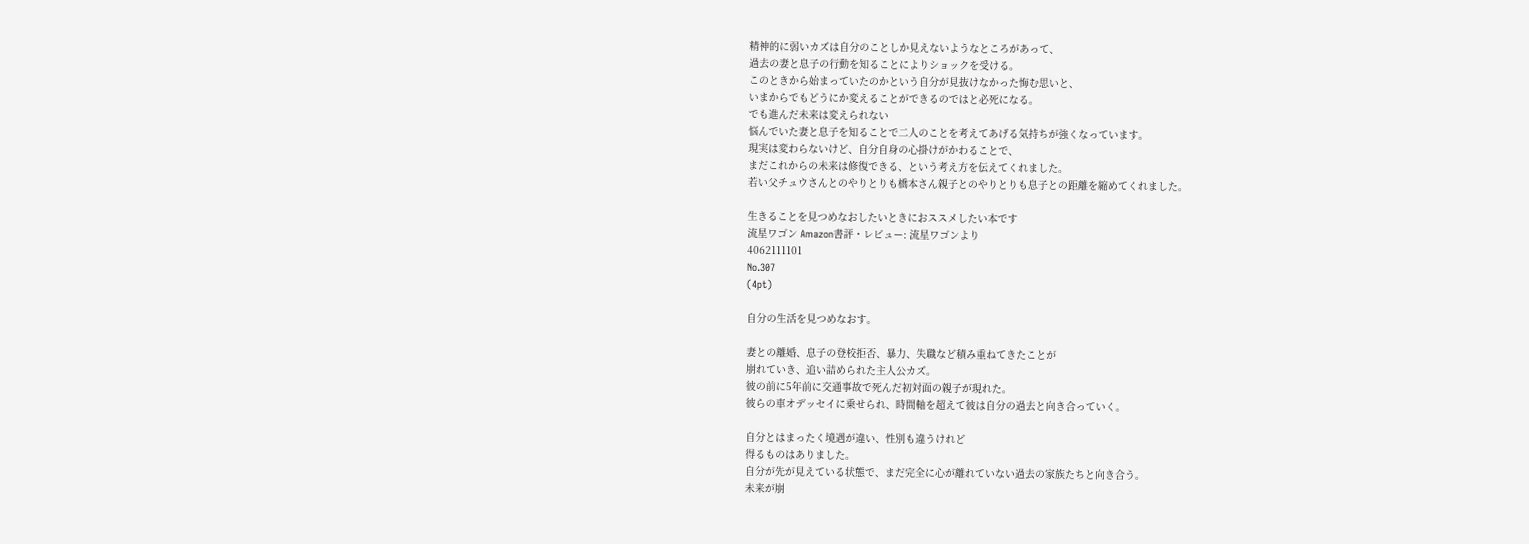精神的に弱いカズは自分のことしか見えないようなところがあって、
過去の妻と息子の行動を知ることによりショックを受ける。
このときから始まっていたのかという自分が見抜けなかった悔む思いと、
いまからでもどうにか変えることができるのではと必死になる。
でも進んだ未来は変えられない
悩んでいた妻と息子を知ることで二人のことを考えてあげる気持ちが強くなっています。
現実は変わらないけど、自分自身の心掛けがかわることで、
まだこれからの未来は修復できる、という考え方を伝えてくれました。
若い父チュウさんとのやりとりも橋本さん親子とのやりとりも息子との距離を縮めてくれました。

生きることを見つめなおしたいときにおススメしたい本です
流星ワゴン Amazon書評・レビュー: 流星ワゴンより
4062111101
No.307
(4pt)

自分の生活を見つめなおす。

妻との離婚、息子の登校拒否、暴力、失職など積み重ねてきたことが
崩れていき、追い詰められた主人公カズ。
彼の前に5年前に交通事故で死んだ初対面の親子が現れた。
彼らの車オデッセイに乗せられ、時間軸を超えて彼は自分の過去と向き合っていく。

自分とはまったく境遇が違い、性別も違うけれど
得るものはありました。
自分が先が見えている状態で、まだ完全に心が離れていない過去の家族たちと向き合う。
未来が崩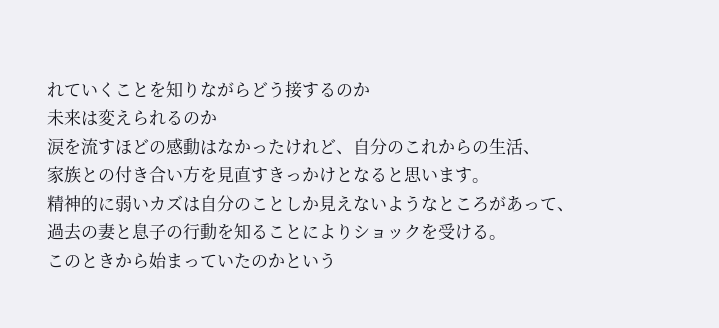れていくことを知りながらどう接するのか
未来は変えられるのか
涙を流すほどの感動はなかったけれど、自分のこれからの生活、
家族との付き合い方を見直すきっかけとなると思います。
精神的に弱いカズは自分のことしか見えないようなところがあって、
過去の妻と息子の行動を知ることによりショックを受ける。
このときから始まっていたのかという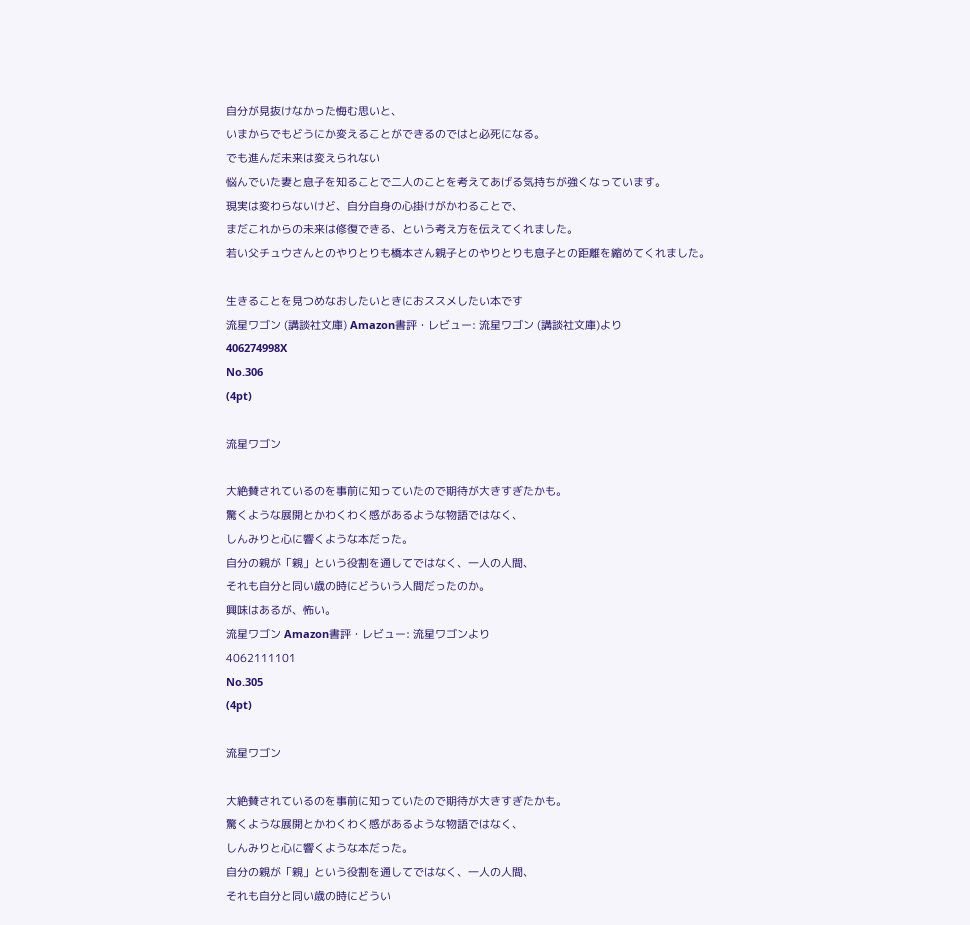自分が見抜けなかった悔む思いと、
いまからでもどうにか変えることができるのではと必死になる。
でも進んだ未来は変えられない
悩んでいた妻と息子を知ることで二人のことを考えてあげる気持ちが強くなっています。
現実は変わらないけど、自分自身の心掛けがかわることで、
まだこれからの未来は修復できる、という考え方を伝えてくれました。
若い父チュウさんとのやりとりも橋本さん親子とのやりとりも息子との距離を縮めてくれました。

生きることを見つめなおしたいときにおススメしたい本です
流星ワゴン (講談社文庫) Amazon書評・レビュー: 流星ワゴン (講談社文庫)より
406274998X
No.306
(4pt)

流星ワゴン

大絶賛されているのを事前に知っていたので期待が大きすぎたかも。
驚くような展開とかわくわく感があるような物語ではなく、
しんみりと心に響くような本だった。
自分の親が「親」という役割を通してではなく、一人の人間、
それも自分と同い歳の時にどういう人間だったのか。
興味はあるが、怖い。
流星ワゴン Amazon書評・レビュー: 流星ワゴンより
4062111101
No.305
(4pt)

流星ワゴン

大絶賛されているのを事前に知っていたので期待が大きすぎたかも。
驚くような展開とかわくわく感があるような物語ではなく、
しんみりと心に響くような本だった。
自分の親が「親」という役割を通してではなく、一人の人間、
それも自分と同い歳の時にどうい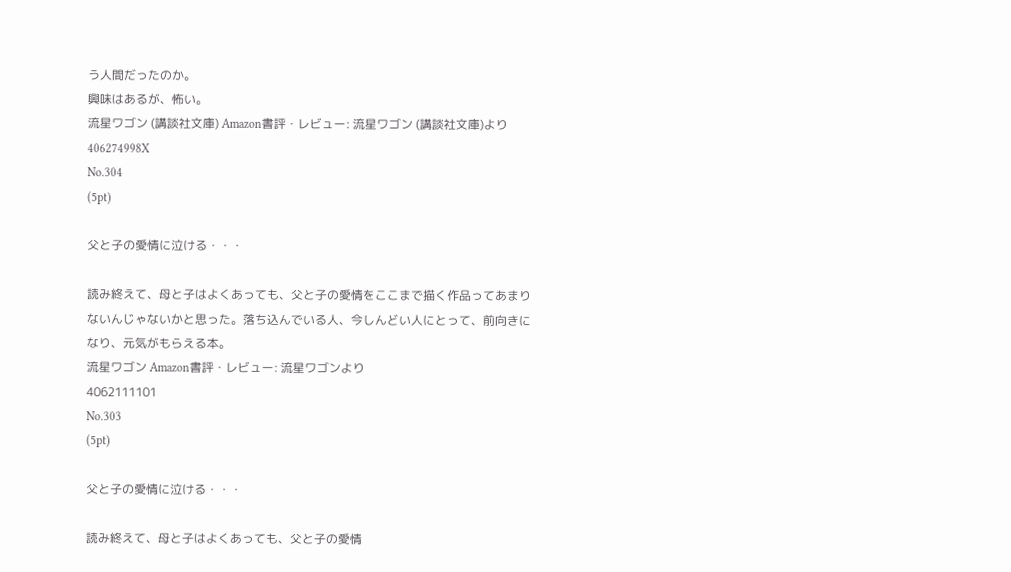う人間だったのか。
興味はあるが、怖い。
流星ワゴン (講談社文庫) Amazon書評・レビュー: 流星ワゴン (講談社文庫)より
406274998X
No.304
(5pt)

父と子の愛情に泣ける・・・

読み終えて、母と子はよくあっても、父と子の愛情をここまで描く作品ってあまりないんじゃないかと思った。落ち込んでいる人、今しんどい人にとって、前向きになり、元気がもらえる本。
流星ワゴン Amazon書評・レビュー: 流星ワゴンより
4062111101
No.303
(5pt)

父と子の愛情に泣ける・・・

読み終えて、母と子はよくあっても、父と子の愛情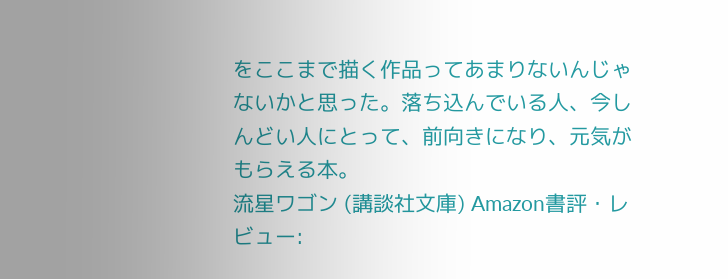をここまで描く作品ってあまりないんじゃないかと思った。落ち込んでいる人、今しんどい人にとって、前向きになり、元気がもらえる本。
流星ワゴン (講談社文庫) Amazon書評・レビュー: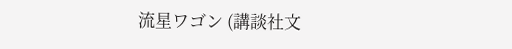流星ワゴン (講談社文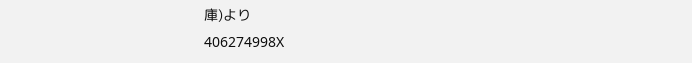庫)より
406274998X